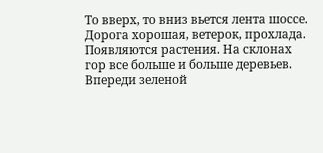То вверх, то вниз вьется лента шоссе. Дорога хорошая, ветерок, прохлада. Появляются растения. На склонах гор все больше и больше деревьев.
Впереди зеленой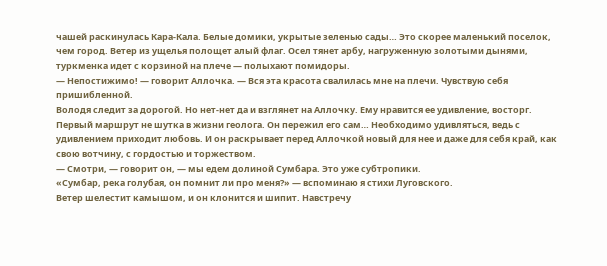чашей раскинулась Кара-Кала. Белые домики, укрытые зеленью сады… Это скорее маленький поселок, чем город. Ветер из ущелья полощет алый флаг. Осел тянет арбу, нагруженную золотыми дынями, туркменка идет с корзиной на плече — полыхают помидоры.
— Непостижимо! — говорит Аллочка. — Вся эта красота свалилась мне на плечи. Чувствую себя пришибленной.
Володя следит за дорогой. Но нет-нет да и взглянет на Аллочку. Ему нравится ее удивление, восторг. Первый маршрут не шутка в жизни геолога. Он пережил его сам… Необходимо удивляться, ведь с удивлением приходит любовь. И он раскрывает перед Аллочкой новый для нее и даже для себя край, как свою вотчину, с гордостью и торжеством.
— Смотри, — говорит он, — мы едем долиной Сумбара. Это уже субтропики.
«Сумбар, река голубая, он помнит ли про меня?» — вспоминаю я стихи Луговского.
Ветер шелестит камышом, и он клонится и шипит. Навстречу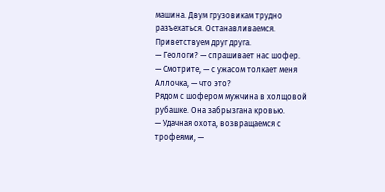машина. Двум грузовикам трудно разъехаться. Останавливаемся. Приветствуем друг друга.
— Геологи? — спрашивает нас шофер.
— Смотрите, — с ужасом толкает меня Аллочка, — что это?
Рядом с шофером мужчина в холщовой рубашке. Она забрызгана кровью.
— Удачная охота, возвращаемся с трофеями, —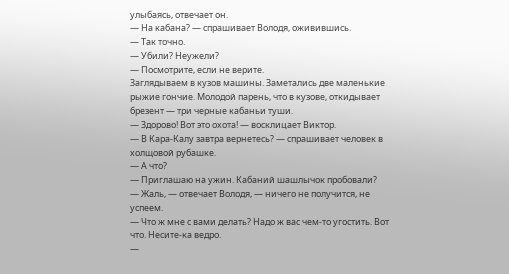улыбаясь, отвечает он.
— На кабана? — спрашивает Володя, оживившись.
— Так точно.
— Убили? Неужели?
— Посмотрите, если не верите.
Заглядываем в кузов машины. Заметались две маленькие рыжие гончие. Молодой парень, что в кузове, откидывает брезент — три черные кабаньи туши.
— Здорово! Вот это охота! — восклицает Виктор.
— В Кара-Калу завтра вернетесь? — спрашивает человек в холщовой рубашке.
— А что?
— Приглашаю на ужин. Кабаний шашлычок пробовали?
— Жаль, — отвечает Володя, — ничего не получится, не успеем.
— Что ж мне с вами делать? Надо ж вас чем-то угостить. Вот что. Несите-ка ведро.
—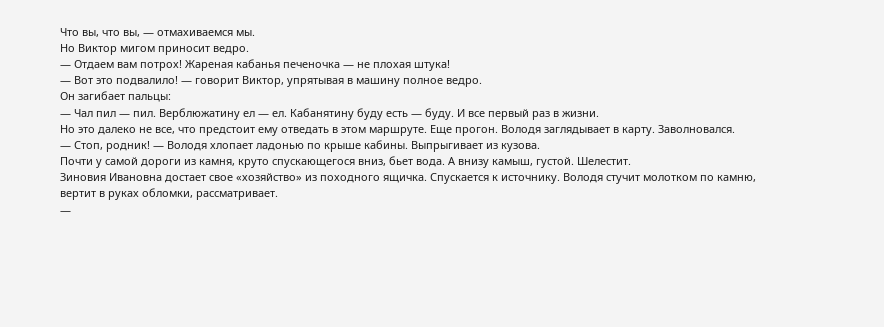Что вы, что вы, — отмахиваемся мы.
Но Виктор мигом приносит ведро.
— Отдаем вам потрох! Жареная кабанья печеночка — не плохая штука!
— Вот это подвалило! — говорит Виктор, упрятывая в машину полное ведро.
Он загибает пальцы:
— Чал пил — пил. Верблюжатину ел — ел. Кабанятину буду есть — буду. И все первый раз в жизни.
Но это далеко не все, что предстоит ему отведать в этом маршруте. Еще прогон. Володя заглядывает в карту. Заволновался.
— Стоп, родник! — Володя хлопает ладонью по крыше кабины. Выпрыгивает из кузова.
Почти у самой дороги из камня, круто спускающегося вниз, бьет вода. А внизу камыш, густой. Шелестит.
Зиновия Ивановна достает свое «хозяйство» из походного ящичка. Спускается к источнику. Володя стучит молотком по камню, вертит в руках обломки, рассматривает.
—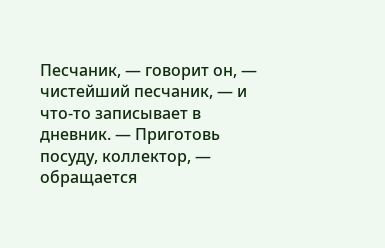Песчаник, — говорит он, — чистейший песчаник, — и что-то записывает в дневник. — Приготовь посуду, коллектор, — обращается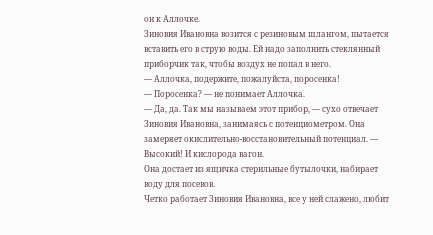он к Аллочке.
Зиновия Ивановна возится с резиновым шлангом, пытается вставить его в струю воды. Ей надо заполнить стеклянный приборчик так, чтобы воздух не попал в него.
— Аллочка, подержите, пожалуйста, поросенка!
— Поросенка? — не понимает Аллочка.
— Да, да. Так мы называем этот прибор, — сухо отвечает Зиновия Ивановна, занимаясь с потенциометром. Она замеряет окислительно-восстановительный потенциал. — Высокий! И кислорода вагон.
Она достает из ящичка стерильные бутылочки, набирает воду для посевов.
Четко работает Зиновия Ивановна, все у ней слажено, любит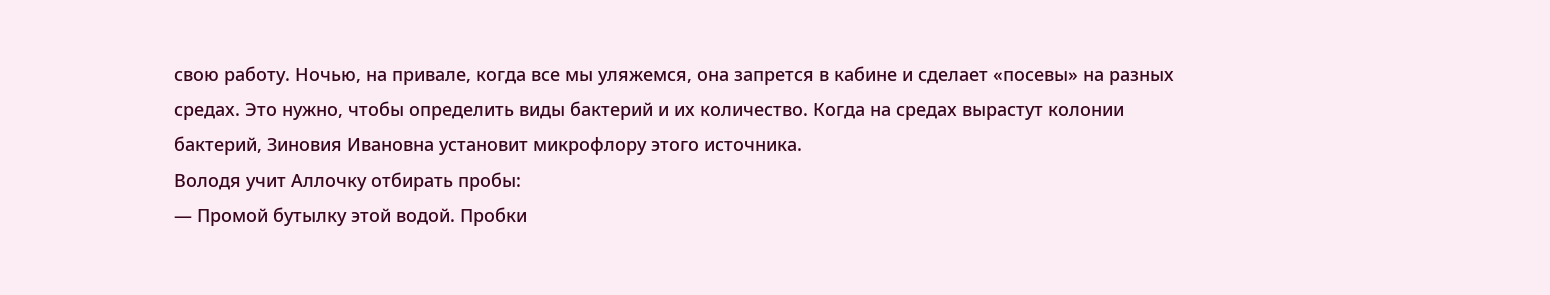свою работу. Ночью, на привале, когда все мы уляжемся, она запрется в кабине и сделает «посевы» на разных средах. Это нужно, чтобы определить виды бактерий и их количество. Когда на средах вырастут колонии бактерий, Зиновия Ивановна установит микрофлору этого источника.
Володя учит Аллочку отбирать пробы:
— Промой бутылку этой водой. Пробки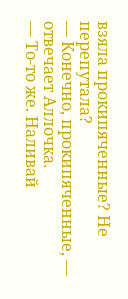взяла прокипяченные? Не перепутала?
— Конечно, прокипяченные, — отвечает Аллочка.
— То-то же. Наливай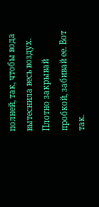полней, так, чтобы вода вытеснила весь воздух. Плотно закрывай пробкой, забивай ее. Вот так.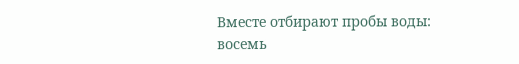Вместе отбирают пробы воды: восемь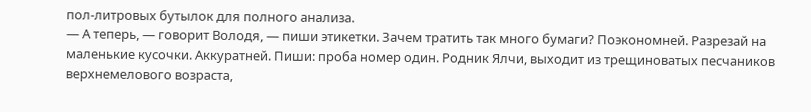пол-литровых бутылок для полного анализа.
— А теперь, — говорит Володя, — пиши этикетки. Зачем тратить так много бумаги? Поэкономней. Разрезай на маленькие кусочки. Аккуратней. Пиши: проба номер один. Родник Ялчи, выходит из трещиноватых песчаников верхнемелового возраста,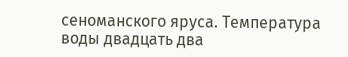сеноманского яруса. Температура воды двадцать два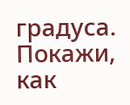градуса. Покажи, как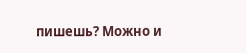пишешь? Можно и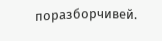поразборчивей.